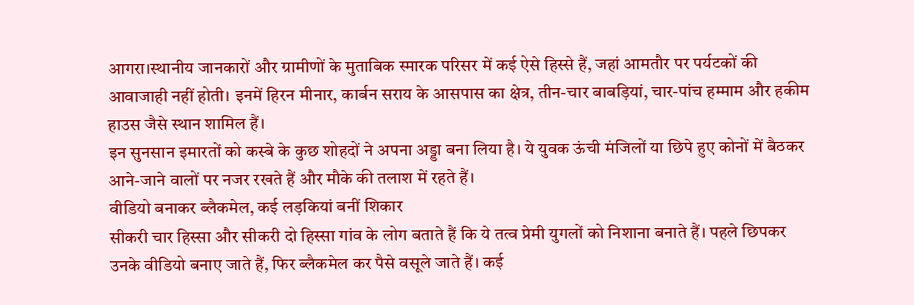आगरा।स्थानीय जानकारों और ग्रामीणों के मुताबिक स्मारक परिसर में कई ऐसे हिस्से हैं, जहां आमतौर पर पर्यटकों की आवाजाही नहीं होती। इनमें हिरन मीनार, कार्बन सराय के आसपास का क्षेत्र, तीन-चार बाबड़ियां, चार-पांच हम्माम और हकीम हाउस जैसे स्थान शामिल हैं।
इन सुनसान इमारतों को कस्बे के कुछ शोहदों ने अपना अड्डा बना लिया है। ये युवक ऊंची मंजिलों या छिपे हुए कोनों में बैठकर आने-जाने वालों पर नजर रखते हैं और मौके की तलाश में रहते हैं।
वीडियो बनाकर ब्लैकमेल, कई लड़कियां बनीं शिकार
सीकरी चार हिस्सा और सीकरी दो हिस्सा गांव के लोग बताते हैं कि ये तत्व प्रेमी युगलों को निशाना बनाते हैं। पहले छिपकर उनके वीडियो बनाए जाते हैं, फिर ब्लैकमेल कर पैसे वसूले जाते हैं। कई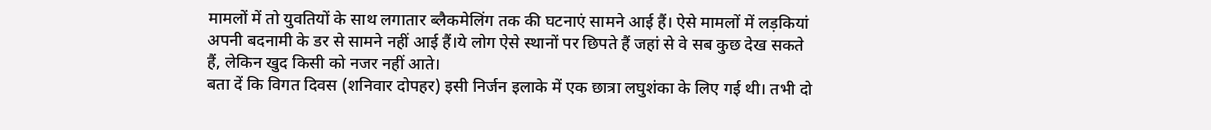मामलों में तो युवतियों के साथ लगातार ब्लैकमेलिंग तक की घटनाएं सामने आई हैं। ऐसे मामलों में लड़कियां अपनी बदनामी के डर से सामने नहीं आई हैं।ये लोग ऐसे स्थानों पर छिपते हैं जहां से वे सब कुछ देख सकते हैं, लेकिन खुद किसी को नजर नहीं आते।
बता दें कि विगत दिवस (शनिवार दोपहर) इसी निर्जन इलाके में एक छात्रा लघुशंका के लिए गई थी। तभी दो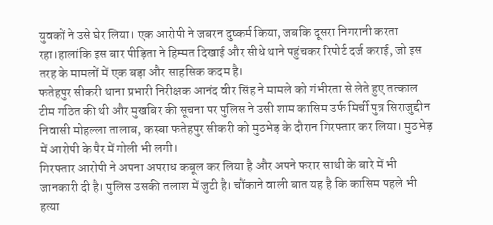युवकों ने उसे घेर लिया। एक आरोपी ने जबरन दुष्कर्म किया, जबकि दूसरा निगरानी करता रहा।हालांकि इस बार पीड़िता ने हिम्मत दिखाई और सीधे थाने पहुंचकर रिपोर्ट दर्ज कराई, जो इस तरह के मामलों में एक बड़ा और साहसिक कदम है।
फतेहपुर सीकरी थाना प्रभारी निरीक्षक आनंद वीर सिंह ने मामले को गंभीरता से लेते हुए तत्काल टीम गठित की थी और मुखबिर की सूचना पर पुलिस ने उसी शाम कासिम उर्फ मिर्ची पुत्र सिराजुद्दीन निवासी मोहल्ला तालाब, कस्बा फतेहपुर सीकरी को मुठभेड़ के दौरान गिरफ्तार कर लिया। मुठभेड़ में आरोपी के पैर में गोली भी लगी।
गिरफ्तार आरोपी ने अपना अपराध कबूल कर लिया है और अपने फरार साथी के बारे में भी जानकारी दी है। पुलिस उसकी तलाश में जुटी है। चौंकाने वाली बात यह है कि कासिम पहले भी हत्या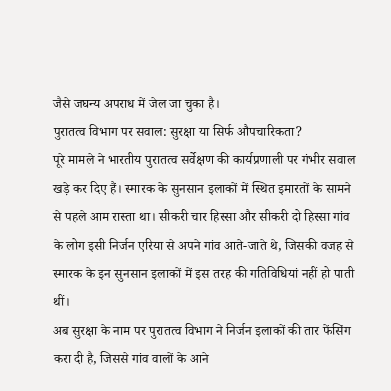जैसे जघन्य अपराध में जेल जा चुका है।
पुरातत्व विभाग पर सवाल: सुरक्षा या सिर्फ औपचारिकता?
पूरे मामले ने भारतीय पुरातत्व सर्वेक्षण की कार्यप्रणाली पर गंभीर सवाल खड़े कर दिए हैं। स्मारक के सुनसान इलाकों में स्थित इमारतों के सामने से पहले आम रास्ता था। सीकरी चार हिस्सा और सीकरी दो हिस्सा गांव के लोग इसी निर्जन एरिया से अपने गांव आते-जाते थे, जिसकी वजह से स्मारक के इन सुनसान इलाकों में इस तरह की गतिविधियां नहीं हो पाती थीं।
अब सुरक्षा के नाम पर पुरातत्व विभाग ने निर्जन इलाकों की तार फेंसिंग करा दी है, जिससे गांव वालों के आने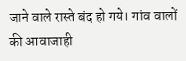जाने वाले रास्ते बंद हो गये। गांव वालों की आवाजाही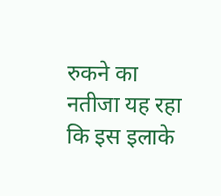रुकने का नतीजा यह रहा कि इस इलाके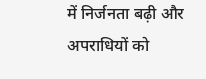में निर्जनता बढ़ी और अपराधियों को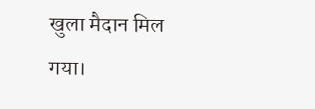खुला मैदान मिल गया।